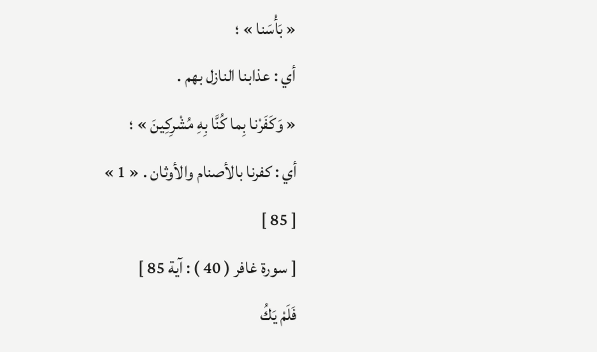« بَأْسَنا » ؛
أي : عذابنا النازل بهم .
« وَكَفَرْنا بِما كُنَّا بِهِ مُشْرِكِينَ » ؛
أي : كفرنا بالأصنام والأوثان . « 1 »
[ 85 ]
[ سورة غافر ( 40 ) : آية 85 ]
فَلَمْ يَكُ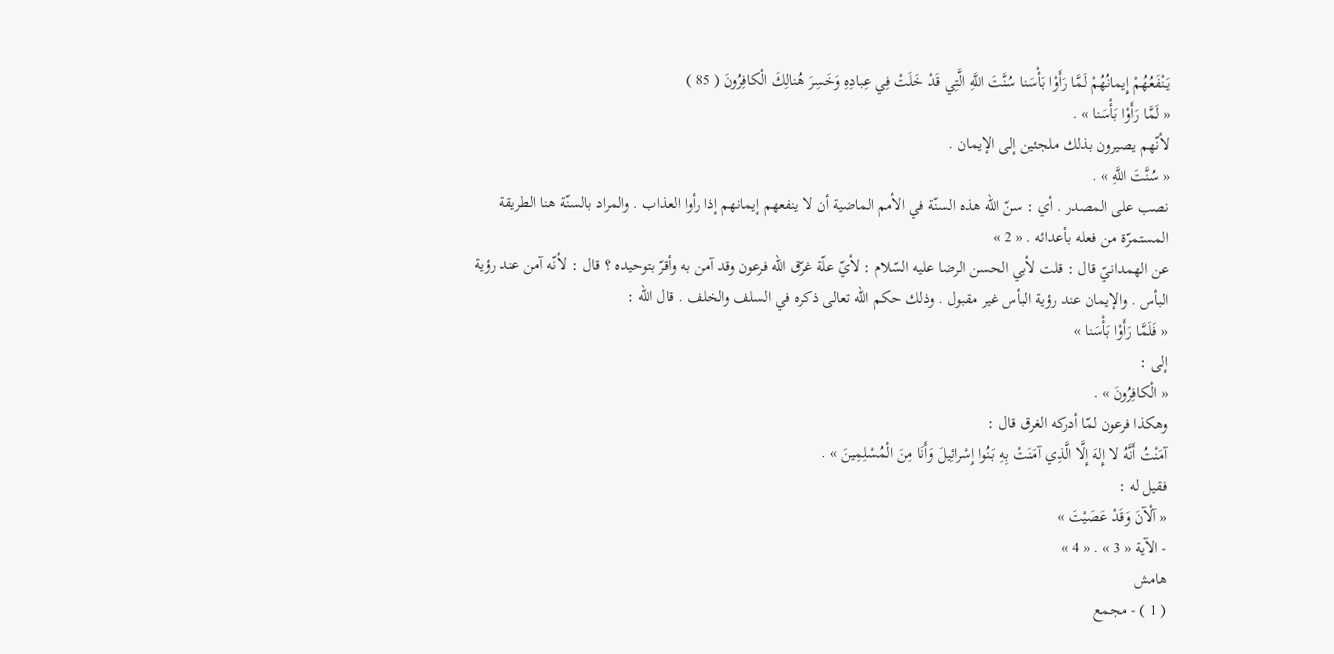يَنْفَعُهُمْ إِيمانُهُمْ لَمَّا رَأَوْا بَأْسَنا سُنَّتَ اللَّهِ الَّتِي قَدْ خَلَتْ فِي عِبادِهِ وَخَسِرَ هُنالِكَ الْكافِرُونَ ( 85 )
« لَمَّا رَأَوْا بَأْسَنا » .
لأنّهم يصيرون بذلك ملجئين إلى الإيمان .
« سُنَّتَ اللَّهِ » .
نصب على المصدر . أي : سنّ اللّه هذه السنّة في الأمم الماضية أن لا ينفعهم إيمانهم إذا رأوا العذاب . والمراد بالسنّة هنا الطريقة المستمرّة من فعله بأعدائه . « 2 »
عن الهمدانيّ قال : قلت لأبي الحسن الرضا عليه السّلام : لأيّ علّة غرّق اللّه فرعون وقد آمن به وأقرّ بتوحيده ؟ قال : لأنّه آمن عند رؤية البأس . والإيمان عند رؤية البأس غير مقبول . وذلك حكم اللّه تعالى ذكره في السلف والخلف . قال اللّه :
« فَلَمَّا رَأَوْا بَأْسَنا »
إلى :
« الْكافِرُونَ » .
وهكذا فرعون لمّا أدركه الغرق قال :
آمَنْتُ أَنَّهُ لا إِلهَ إِلَّا الَّذِي آمَنَتْ بِهِ بَنُوا إِسْرائِيلَ وَأَنَا مِنَ الْمُسْلِمِينَ » .
فقيل له :
« آلْآنَ وَقَدْ عَصَيْتَ »
- الآية « 3 » . « 4 »
هامش
( 1 ) - مجمع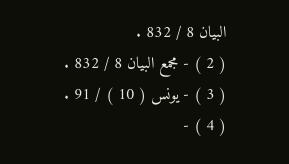البيان 8 / 832 .
( 2 ) - مجمع البيان 8 / 832 .
( 3 ) - يونس ( 10 ) / 91 .
( 4 ) -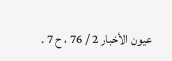عيون الأخبار 2 / 76 ، ح 7 .